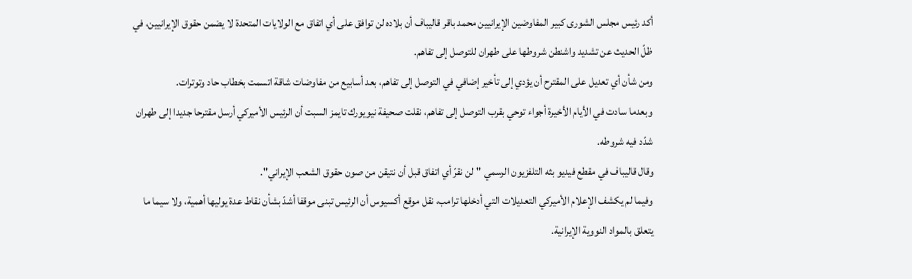أكد رئيس مجلس الشورى كبير المفاوضين الإيرانيين محمد باقر قاليباف أن بلاده لن توافق على أي اتفاق مع الولايات المتحدة لا يضمن حقوق الإيرانيين، في ظلّ الحديث عن تشديد واشنطن شروطها على طهران للتوصل إلى تفاهم.
ومن شأن أي تعديل على المقترح أن يؤدي إلى تأخير إضافي في التوصل إلى تفاهم، بعد أسابيع من مفاوضات شاقة اتسمت بخطاب حاد وتوترات.
وبعدما سادت في الأيام الأخيرة أجواء توحي بقرب التوصل إلى تفاهم، نقلت صحيفة نيويورك تايمز السبت أن الرئيس الأميركي أرسل مقترحا جديدا إلى طهران شدّد فيه شروطه.
وقال قاليباف في مقطع فيديو بثه التلفزيون الرسمي "لن نقرّ أي اتفاق قبل أن نتيقن من صون حقوق الشعب الإيراني".
وفيما لم يكشف الإعلام الأميركي التعديلات التي أدخلها ترامب، نقل موقع أكسيوس أن الرئيس تبنى موقفا أشدّ بشأن نقاط عدة يوليها أهمية، ولا سيما ما يتعلق بالمواد النووية الإيرانية.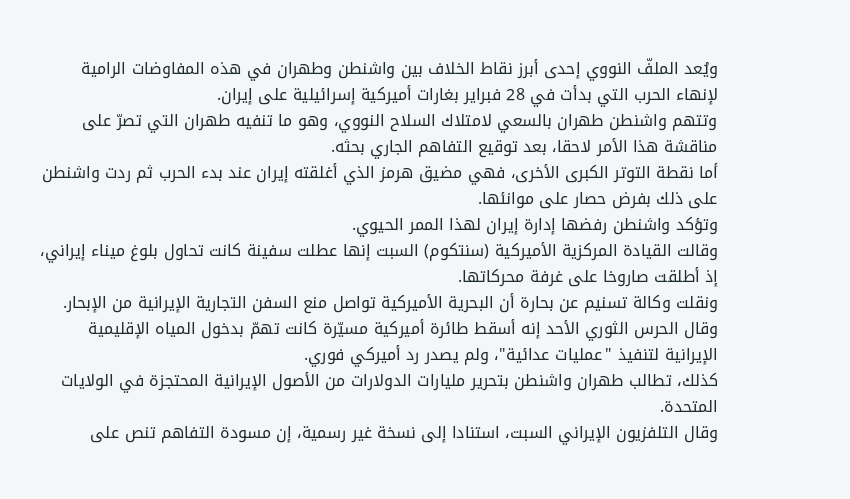ويُعد الملفّ النووي إحدى أبرز نقاط الخلاف بين واشنطن وطهران في هذه المفاوضات الرامية لإنهاء الحرب التي بدأت في 28 فبراير بغارات أميركية إسرائيلية على إيران.
وتتهم واشنطن طهران بالسعي لامتلاك السلاح النووي، وهو ما تنفيه طهران التي تصرّ على مناقشة هذا الأمر لاحقا، بعد توقيع التفاهم الجاري بحثه.
أما نقطة التوتر الكبرى الأخرى، فهي مضيق هرمز الذي أغلقته إيران عند بدء الحرب ثم ردت واشنطن على ذلك بفرض حصار على موانئها.
وتؤكد واشنطن رفضها إدارة إيران لهذا الممر الحيوي.
وقالت القيادة المركزية الأميركية (سنتكوم) السبت إنها عطلت سفينة كانت تحاول بلوغ ميناء إيراني، إذ أطلقت صاروخا على غرفة محركاتها.
ونقلت وكالة تسنيم عن بحارة أن البحرية الأميركية تواصل منع السفن التجارية الإيرانية من الإبحار.
وقال الحرس الثوري الأحد إنه أسقط طائرة أميركية مسيّرة كانت تهمّ بدخول المياه الإقليمية الإيرانية لتنفيذ "عمليات عدائية"، ولم يصدر رد أميركي فوري.
كذلك، تطالب طهران واشنطن بتحرير مليارات الدولارات من الأصول الإيرانية المحتجزة في الولايات المتحدة.
وقال التلفزيون الإيراني السبت، استنادا إلى نسخة غير رسمية، إن مسودة التفاهم تنص على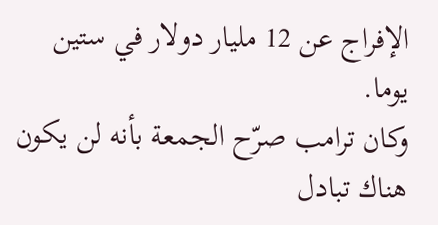الإفراج عن 12 مليار دولار في ستين يوما.
وكان ترامب صرّح الجمعة بأنه لن يكون هناك تبادل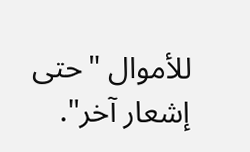للأموال "حتى إشعار آخر".